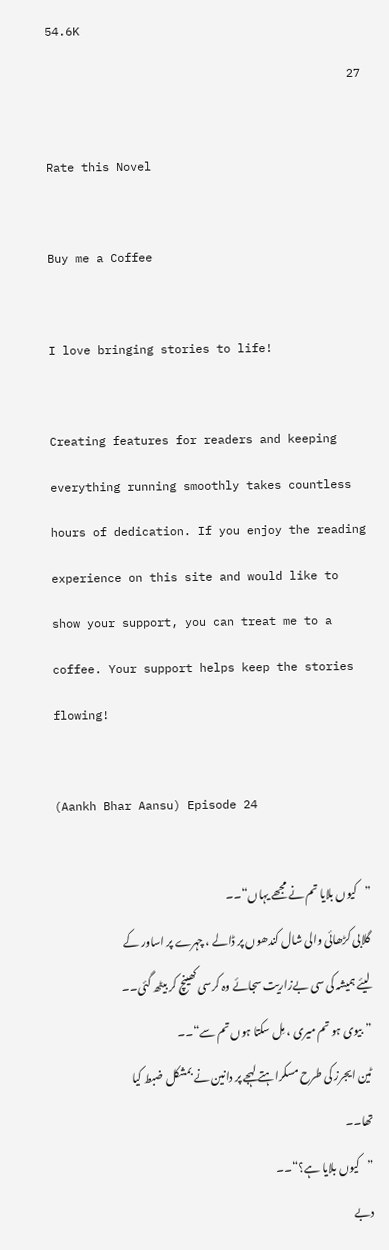54.6K
27

Rate this Novel

Buy me a Coffee

I love bringing stories to life!

Creating features for readers and keeping everything running smoothly takes countless hours of dedication. If you enjoy the reading experience on this site and would like to show your support, you can treat me to a coffee. Your support helps keep the stories flowing!

(Aankh Bhar Aansu) Episode 24

”کیوں بلایا تم نے مجھے یہاں“۔۔
گلابی کڑھائی والی شال کندھوں پر ڈالے ، چہرے پر اساور کے لیئے ہمیشہ کی سی بےزاریت سجائے وہ کرسی کھینچ کر بیٹھ گئی۔۔
”بیوی ہو تم میری ، مِل سکتا ہوں تم سے“۔۔
ٹین ایجرز کی طرح مسکراہتے لہجے پر دانین نے بمشکل ضبط کیا تھا۔۔
”کیوں بلایا ہے؟“۔۔
دبے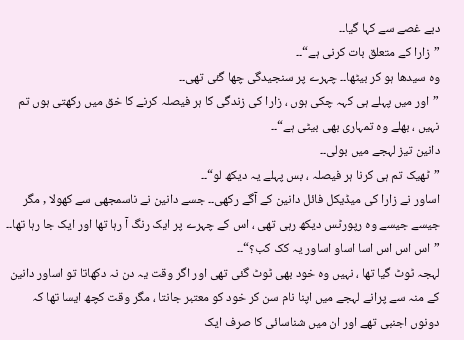دبے غصے سے کہا گیا۔۔
”زارا کے متعلق بات کرنی ہے“۔۔
وہ سیدھا ہو کر بیٹھا۔۔ چہرے پر سنجیدگی چھا گئی تھی۔۔
”اور میں پہلے ہی کہہ چکی ہوں ، زارا کی زندگی کا ہر فیصلہ کرنے کا خق میں رکھتی ہوں تم نہیں ، بھلے وہ تمہاری بھی بیٹی ہے“۔۔
دانین تیز لہجے میں بولی۔۔
”ٹھیک تم ہی کرنا ہر فیصلہ ، بس پہلے یہ دیکھ لو“۔۔
اساور نے زارا کی میڈیکل فائل دانین کے آگے رکھی۔۔ جسے دانین نے ناسمجھی سے کھولا , مگر جیسے جیسے وہ رپورٹس دیکھ رہی تھی ، اس کے چہرے پر ایک رنگ آ رہا تھا اور ایک جا رہا تھا۔۔
”اس اس اس اسا اساو اساور یہ کک کب؟“۔۔
لہجہ ٹوٹ گیا تھا ، نہیں وہ خود بھی ٹوٹ گئی تھی اور اگر وقت یہ دن نہ دکھاتا تو اساور دانین کے منہ سے پرانے لہجے میں اپنا نام سن کر خود کو معتبر جانتا ، مگر وقت کچھ ایسا تھا کہ دونوں اجنبی تھے اور ان میں شناسائی کا صرف ایک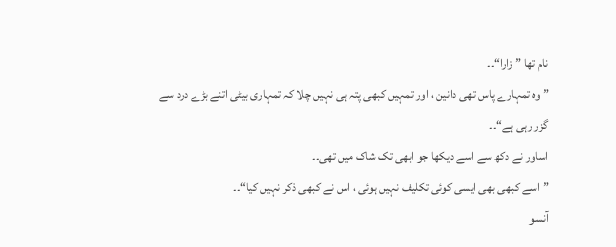نام تھا ”زارا“۔۔
”وہ تمہارے پاس تھی دانین ، اور تمہیں کبھی پتہ ہی نہیں چلا کہ تمہاری بیٹی اتنے بڑے درد سے گزر رہی ہے“۔۔
اساور نے دکھ سے اسے دیکھا جو ابھی تک شاک میں تھی۔۔
”اسے کبھی بھی ایسی کوئی تکلیف نہیں ہوئی ، اس نے کبھی ذکر نہیں کیا“۔۔
آنسو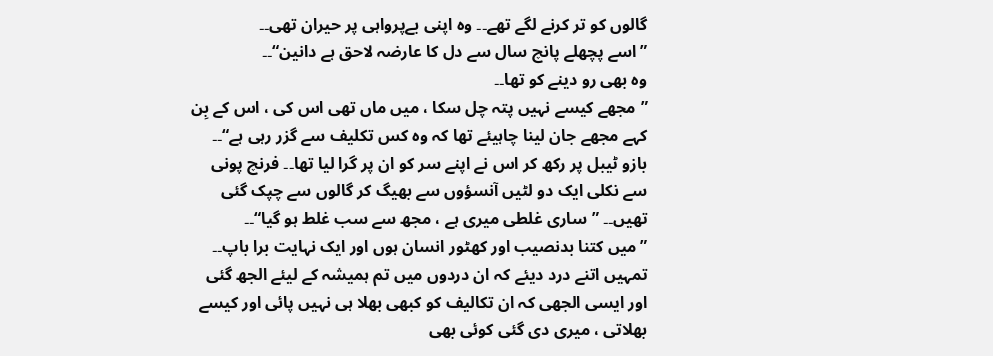گالوں کو تر کرنے لگے تھے۔۔ وہ اپنی بےپرواہی پر حیران تھی۔۔
”اسے پچھلے پانچ سال سے دل کا عارضہ لاحق ہے دانین“۔۔
وہ بھی رو دینے کو تھا۔۔
”مجھے کیسے نہیں پتہ چل سکا ، میں ماں تھی اس کی ، اس کے بِن کہے مجھے جان لینا چاہیئے تھا کہ وہ کس تکلیف سے گزر رہی ہے“۔۔
بازو ٹیبل پر رکھ کر اس نے اپنے سر کو ان پر گرا لیا تھا۔۔ فرنچ پونی سے نکلی ایک دو لٹیں آنسؤوں سے بھیگ کر گالوں سے چپک گئی تھیں۔۔ ”ساری غلطی میری ہے ، مجھ سے سب غلط ہو گیا“۔۔
”میں کتنا بدنصیب اور کھٹور انسان ہوں اور ایک نہایت برا باپ۔۔ تمہیں اتنے درد دیئے کہ ان دردوں میں تم ہمیشہ کے لیئے الجھ گئی اور ایسی الجھی کہ ان تکالیف کو کبھی بھلا ہی نہیں پائی اور کیسے بھلاتی ، میری دی گئی کوئی بھی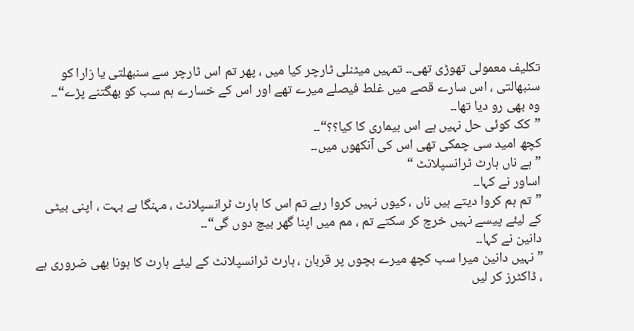تکلیف معمولی تھوڑی تھی۔۔ تمہیں میٹنلی ٹارچر کیا میں ، پھر تم اس ٹارچر سے سنبھلتی یا زارا کو سنبھالتی ، اس سارے قصے میں غلط فیصلے میرے تھے اور اس کے خسارے ہم سب کو بھگتنے پڑے“۔۔
وہ بھی رو دیا تھا۔۔
”کک کوئی حل نہیں ہے اس بیماری کا کیا؟؟“۔۔
کچھ امید سی چمکی تھی اس کی آنکھوں میں۔۔
”ہے ناں ہارٹ ٹرانسپلانٹ “
اساور نے کہا۔۔
”تم ہم کروا دیتے ہیں ناں ، کیوں نہیں کروا رہے تم اس کا ہارٹ ٹرانسپلانٹ ، مہنگا ہے بہت ، اپنی بیٹی کے لیئے پیسے نہیں خرچ کر سکتے تم ، مم میں اپنا گھر بیچ دوں گی“۔۔
دانین نے کہا۔۔
”نہیں دانین میرا سب کچھ میرے بچوں پر قربان ، ہارٹ ٹرانسپلانٹ کے لیئے ہارٹ کا ہونا بھی ضروری ہے ، ڈاکٹرز کر لیں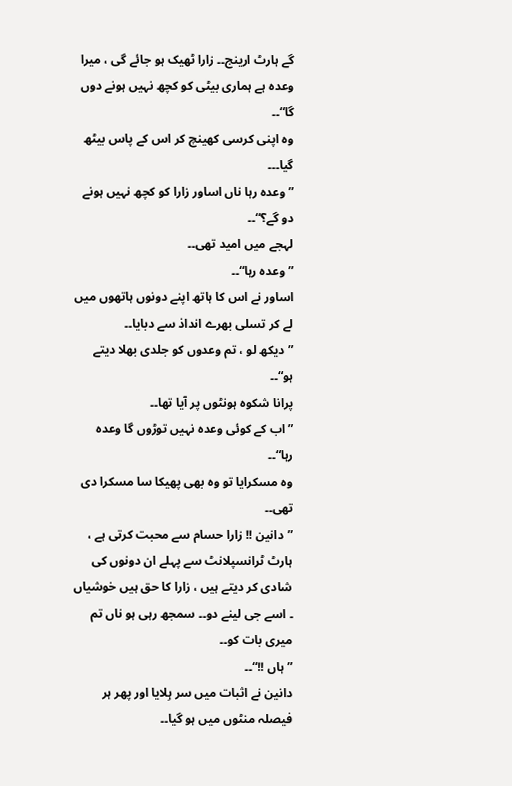گے ہارٹ ارینج۔۔ زارا ٹھیک ہو جائے گی ، میرا وعدہ ہے ہماری بیٹی کو کچھ نہیں ہونے دوں گا“۔۔
وہ اپنی کرسی کھینچ کر اس کے پاس بیٹھ گیا۔۔۔
”وعدہ رہا ناں اساور زارا کو کچھ نہیں ہونے دو گے؟“۔۔
لہجے میں امید تھی۔۔
”وعدہ رہا“۔۔
اساور نے اس کا ہاتھ اپنے دونوں ہاتھوں میں لے کر تسلی بھرے انداذ سے دبایا۔۔
”دیکھ لو ، تم وعدوں کو جلدی بھلا دیتے ہو“۔۔
پرانا شکوہ ہونٹوں پر آیا تھا۔۔
”اب کے کوئی وعدہ نہیں توڑوں گا وعدہ رہا“۔۔
وہ مسکرایا تو وہ بھی پھیکا سا مسکرا دی تھی۔۔
”دانین !! زارا حسام سے محبت کرتی ہے ، ہارٹ ٹرانسپلانٹ سے پہلے ان دونوں کی شادی کر دیتے ہیں ، زارا کا حق ہیں خوشیاں ۔ اسے جی لینے دو۔۔ سمجھ رہی ہو ناں تم میری بات کو۔۔
”ہاں !!“۔۔
دانین نے اثبات میں سر ہِلایا اور پھر ہر فیصلہ منٹوں میں ہو گیا۔۔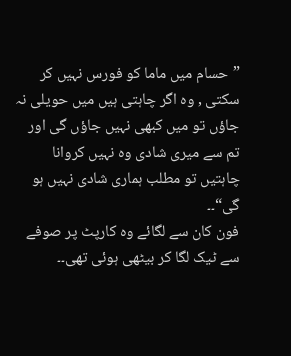”حسام میں ماما کو فورس نہیں کر سکتی , وہ اگر چاہتی ہیں میں حویلی نہ جاؤں تو میں کبھی نہیں جاؤں گی اور تم سے میری شادی وہ نہیں کروانا چاہتیں تو مطلب ہماری شادی نہیں ہو گی“۔۔
فون کان سے لگائے وہ کارپٹ پر صوفے سے ٹیک لگا کر بیٹھی ہوئی تھی۔۔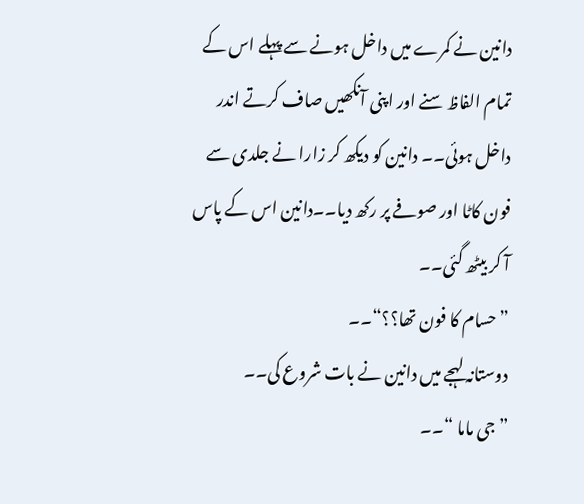دانین نے کمرے میں داخل ہونے سے پہلے اس کے تمام الفاظ سنے اور اپنی آنکھیں صاف کرتے اندر داخل ہوئی۔۔ دانین کو دیکھ کر زارا نے جلدی سے فون کاٹا اور صوفے پر رکھ دیا۔۔دانین اس کے پاس آ کر بیٹھ گئی۔۔
”حسام کا فون تھا؟؟“۔۔
دوستانہ لہجے میں دانین نے بات شروع کی۔۔
”جی ماما “۔۔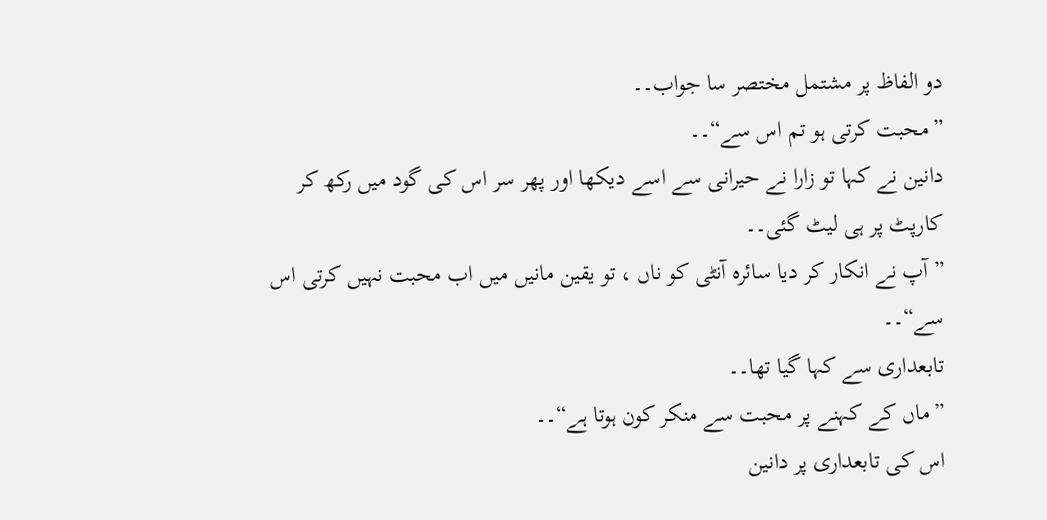دو الفاظ پر مشتمل مختصر سا جواب۔۔
”محبت کرتی ہو تم اس سے“۔۔
دانین نے کہا تو زارا نے حیرانی سے اسے دیکھا اور پھر سر اس کی گود میں رکھ کر کارپٹ پر ہی لیٹ گئی۔۔
”آپ نے انکار کر دیا سائرہ آنٹی کو ناں ، تو یقین مانیں میں اب محبت نہیں کرتی اس سے“۔۔
تابعداری سے کہا گیا تھا۔۔
”ماں کے کہنے پر محبت سے منکر کون ہوتا ہے“۔۔
اس کی تابعداری پر دانین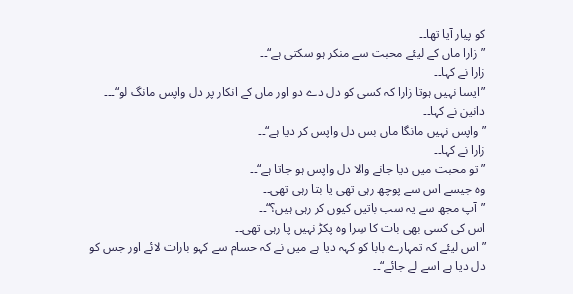کو پیار آیا تھا۔۔
”زارا ماں کے لیئے محبت سے منکر ہو سکتی ہے“۔۔
زارا نے کہا۔۔
”ایسا نہیں ہوتا زارا کہ کسی کو دل دے دو اور ماں کے انکار پر دل واپس مانگ لو“۔۔۔
دانین نے کہا۔۔
”واپس نہیں مانگا ماں بس دل واپس کر دیا ہے“۔۔
زارا نے کہا۔۔
”تو محبت میں دیا جانے والا دل واپس ہو جاتا ہے“۔۔
وہ جیسے اس سے پوچھ رہی تھی یا بتا رہی تھی۔۔
”آپ مجھ سے یہ سب باتیں کیوں کر رہی ہیں؟“۔۔
اس کی کسی بھی بات کا سِرا وہ پکڑ نہیں پا رہی تھی۔۔
”اس لیئے کہ تمہارے بابا کو کہہ دیا ہے میں نے کہ حسام سے کہو بارات لائے اور جس کو دل دیا ہے اسے لے جائے“۔۔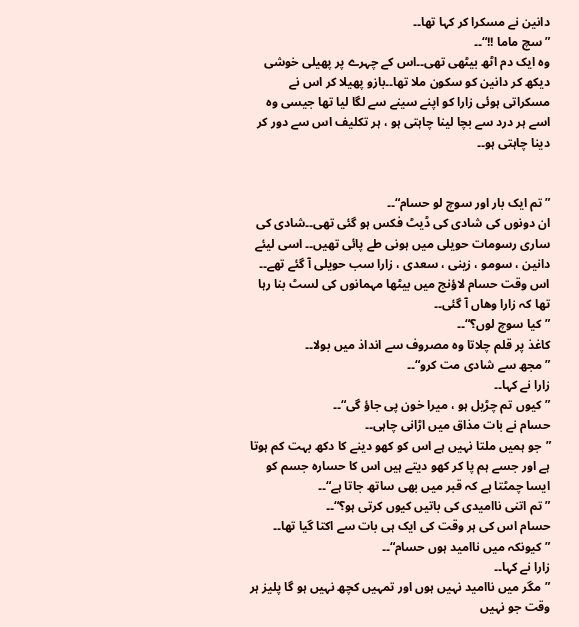دانین نے مسکرا کر کہا تھا۔۔
”سچ ماما !!“۔۔
وہ ایک دم اٹھ بیٹھی تھی۔۔اس کے چہرے پر پھیلی خوشی دیکھ کر دانین کو سکون ملا تھا۔۔بازو پھیلا کر اس نے مسکراتی ہوئی زارا کو اپنے سینے سے لگا لیا تھا جیسی وہ اسے ہر درد سے بچا لینا چاہتی ہو ، ہر تکلیف اس سے دور کر دینا چاہتی ہو۔۔


”تم ایک بار اور سوچ لو حسام“۔۔
ان دونوں کی شادی کی ڈیٹ فکس ہو گئی تھی۔۔شادی کی ساری رسومات حویلی میں ہونی طے پائی تھیں۔۔ اسی لیئے دانین ، سومو ، زینی ، سعدی ، زارا سب حویلی آ گئے تھے۔۔ اس وقت حسام لاؤنج میں بیٹھا مہمانوں کی لسٹ بنا رہا تھا کہ زارا وھاں آ گئی۔۔
”کیا سوچ لوں؟“۔۔
کاغذ پر قلم چلاتا وہ مصروف سے انداذ میں بولا۔۔
”مجھ سے شادی مت کرو“۔۔
زارا نے کہا۔۔
”کیوں تم چڑیل ہو ، میرا خون پی جاؤ گی“۔۔
حسام نے بات مذاق میں اڑانی چاہی۔۔
”جو ہمیں ملتا نہیں ہے اس کو کھو دینے کا دکھ بہت کم ہوتا ہے اور جسے ہم پا کر کھو دیتے ہیں اس کا حسارہ جسم کو ایسا چمٹتا ہے کہ قبر میں بھی ساتھ جاتا ہے“۔۔
”تم اتنی ناامیدی کی باتیں کیوں کرتی ہو؟“۔۔
حسام اس کی ہر وقت کی ایک ہی بات سے اکتا گیا تھا۔۔
”کیونکہ میں ناامید ہوں حسام“۔۔
زارا نے کہا۔۔
”مگر میں ناامید نہیں ہوں اور تمہیں کچھ نہیں ہو گا پلیز ہر وقت جو نہیں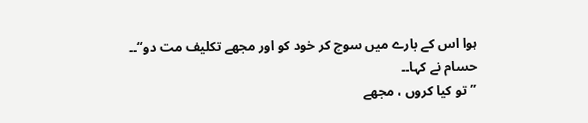ہوا اس کے بارے میں سوچ کر خود کو اور مجھے تکلیف مت دو“۔۔
حسام نے کہا۔۔
”تو کیا کروں ، مجھے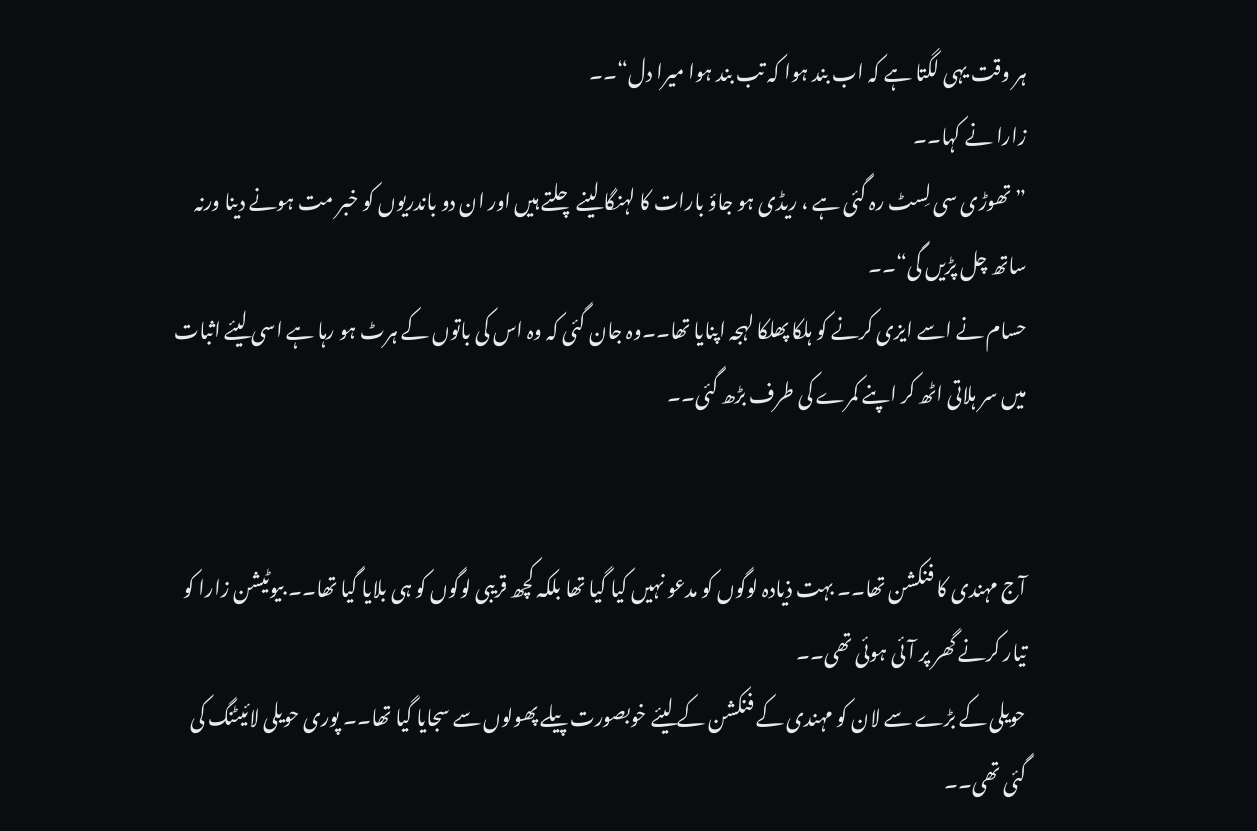ہر وقت یہی لگتا ہے کہ اب بند ہوا کہ تب بند ہوا میرا دل“۔۔
زارا نے کہا۔۔
”تھوڑی سی لِسٹ رہ گئی ہے ، ریڈی ہو جاؤ بارات کا لہنگا لینے چلتے ہیں اور ان دو باندریوں کو خبر مت ہونے دینا ورنہ ساتھ چل پڑیں گی“۔۔
حسام نے اسے ایزی کرنے کو ہلکا پھلکا لہجہ اپنایا تھا۔۔وہ جان گئی کہ وہ اس کی باتوں کے ہرٹ ہو رہا ہے اسی لیئے اثبات میں سر ہلاتی اٹھ کر اپنے کمرے کی طرف بڑھ گئی۔۔


آج مہندی کا فنکشن تھا۔۔ بہت ذیادہ لوگوں کو مدعو نہیں کیا گیا تھا بلکہ کچھ قریبی لوگوں کو ہی بلایا گیا تھا۔۔ بیوٹیشن زارا کو تیار کرنے گھر پر آئی ہوئی تھی۔۔
حویلی کے بڑے سے لان کو مہندی کے فنکشن کے لیئے خوبصورت پیلے پھولوں سے سجایا گیا تھا۔۔ پوری حویلی لائیٹنگ کی گئی تھی۔۔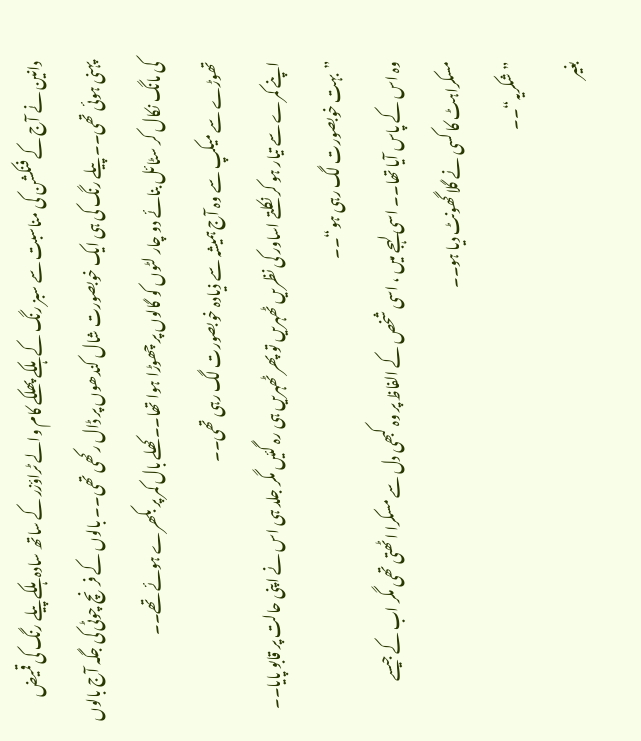دانین نے آج کے فنکشن کی مناسبت سے سبز رنگ کے ہلکے پھلکے کام والے ٹراؤزر کے ساتھ سادہ ہلکے پیلے رنگ کی قمیض پہنی ہوئی تھی۔۔ پیلے رنگ کی ہی ایک خوبصورت شال کندھوں پر ڈال رکھی تھی۔۔ بالوں کے فرنچ چوٹی کی جگہ آج بالوں کی مانگ نکال کر سٹائل بنائے دو چار لٹوں کو گالوں پر چھوڑا ہوا تھا۔۔ کھلے بال کمر پر بکھرے ہوئے تھے۔۔
تھوڑے سے میکپ سے وہ آج ہمیشہ سے ذیادہ خوبصورت لگ رہی تھی۔۔
اپنے کمرے سے تیار ہو کر نکلتے اساور کی نظریں ٹھہریں تو پھر ٹھہریں ہی رہ گئیں مگر جلد ہی اس نے اپنی حالت پر قابو پایا۔۔
”بہت خوبصورت لگ رہی ہو“۔۔
وہ اس کے پاس آیا تھا۔۔ اسی لہجے میں ، اسی شخص کے الفاظ پر وہ کبھی دل سے مسکرا اٹھتی تھی مگر اب کے جیسے مسکراہٹ کا کسی نے گلا گھونٹ دیا ہو۔۔
”شکریہ“۔۔
بغیر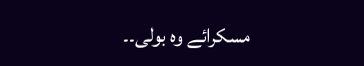مسکرائے وہ بولی۔۔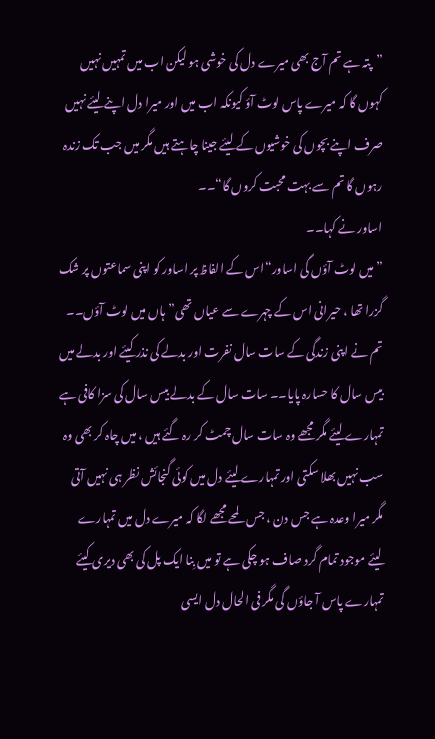”پتہ ہے تم آج بھی میرے دل کی خوشی ہو لیکن اب میں تمہیں نہیں کہوں گا کہ میرے پاس لوٹ آؤ کیونکہ اب میں اور میرا دل اپنے لیئے نہیں صرف اپنے بچوں کی خوشیوں کے لیئے جینا چاہتے ہیں مگر میں جب تک زندہ رہوں گا تم سے بہت محبت کروں گا“۔۔
اساور نے کہا۔۔
”میں لوٹ آؤں گی اساور“اس کے الفاظ پر اساور کو اپنی سماعتوں پر شک گزرا تھا ، حیرانی اس کے چہرے سے عیاں تھی”ہاں میں لوٹ آؤں۔۔ تم نے اپنی زندگی کے سات سال نفرت اور بدلے کی نذر کیئے اور بدلے میں بیس سال کا حسارہ پایا۔۔ سات سال کے بدلے بیس سال کی سزا کافی ہے تمہارے لیئے مگر مجھے وہ سات سال چمٹ کر رہ گئے ہیں ، میں چاہ کر بھی وہ سب نہیں بھلا سکتی اور تمہارے لیئے دل میں کوئی گنجائش نظر ہی نہیں آتی مگر میرا وعدہ ہے جس دن ، جس لمحے مجھے لگا کہ میرے دل میں تمہارے لیئے موجود تمام گرد صاف ہو چکی ہے تو میں بِنا ایک پل کی بھی دیری کیئے تمہارے پاس آ جاؤں گی مگر فی الحال دل ایسی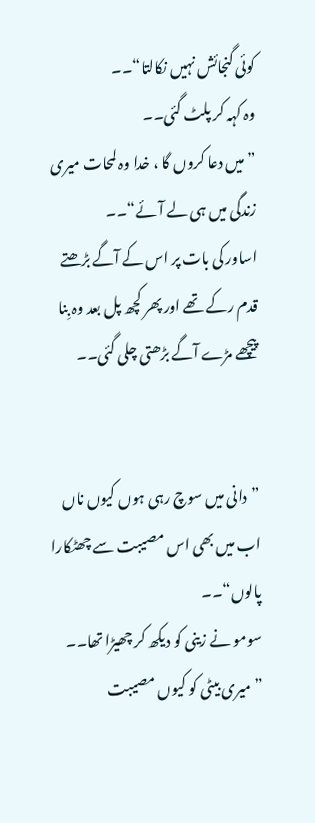کوئی گنجائش نہیں نکالتا“۔۔
وہ کہہ کر پلٹ گئی۔۔
”میں دعا کروں گا ، خدا وہ لمحات میری زندگی میں ہی لے آئے“۔۔
اساور کی بات پر اس کے آگے بڑھتے قدم رکے تھے اور پھر کچھ پل بعد وہ بِنا پیچھے مڑے آگے بڑھتی چلی گئی۔۔


”دانی میں سوچ رہی ہوں کیوں ناں اب میں بھی اس مصیبت سے چھٹکارا پالوں“۔۔
سومو نے زینی کو دیکھ کر چھیڑا تھا۔۔
”میری بیٹی کو کیوں مصیبت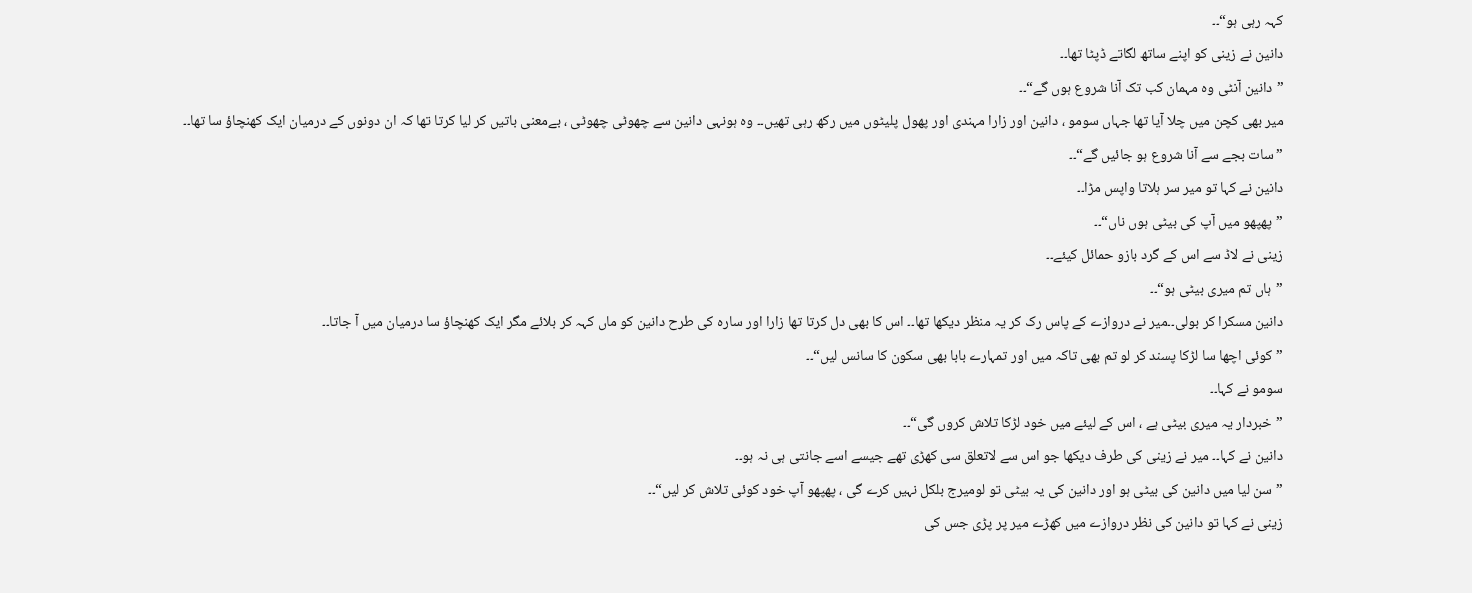کہہ رہی ہو“۔۔
دانین نے زینی کو اپنے ساتھ لگاتے ڈپٹا تھا۔۔
”دانین آنٹی وہ مہمان کب تک آنا شروع ہوں گے“۔۔
میر بھی کچن میں چلا آیا تھا جہاں سومو ، دانین اور زارا مہندی اور پھول پلیٹوں میں رکھ رہی تھیں۔۔ وہ ہونہی دانین سے چھوٹی چھوٹی ، بےمعنی باتیں کر لیا کرتا تھا کہ ان دونوں کے درمیان ایک کھنچاؤ سا تھا۔۔
”سات بجے سے آنا شروع ہو جائیں گے“۔۔
دانین نے کہا تو میر سر ہلاتا واپس مڑا۔۔
”پھپھو میں آپ کی بیٹی ہوں ناں“۔۔
زینی نے لاڈ سے اس کے گرد بازو حمائل کیئے۔۔
”ہاں تم میری بیٹی ہو“۔۔
دانین مسکرا کر بولی۔۔میر نے دروازے کے پاس رک کر یہ منظر دیکھا تھا۔۔ اس کا بھی دل کرتا تھا زارا اور سارہ کی طرح دانین کو ماں کہہ کر بلائے مگر ایک کھنچاؤ سا درمیان میں آ جاتا۔۔
”کوئی اچھا سا لڑکا پسند کر لو تم بھی تاکہ میں اور تمہارے بابا بھی سکون کا سانس لیں“۔۔
سومو نے کہا۔۔
”خبردار یہ میری بیٹی ہے ، اس کے لیئے میں خود لڑکا تلاش کروں گی“۔۔
دانین نے کہا۔۔ میر نے زینی کی طرف دیکھا جو اس سے لاتعلق سی کھڑی تھے جیسے اسے جانتی ہی نہ ہو۔۔
”سن لیا میں دانین کی بیٹی ہو اور دانین کی یہ بیٹی تو لومیرج بلکل نہیں کرے گی ، پھپھو آپ خود کوئی تلاش کر لیں“۔۔
زینی نے کہا تو دانین کی نظر دروازے میں کھڑے میر پر پڑی جس کی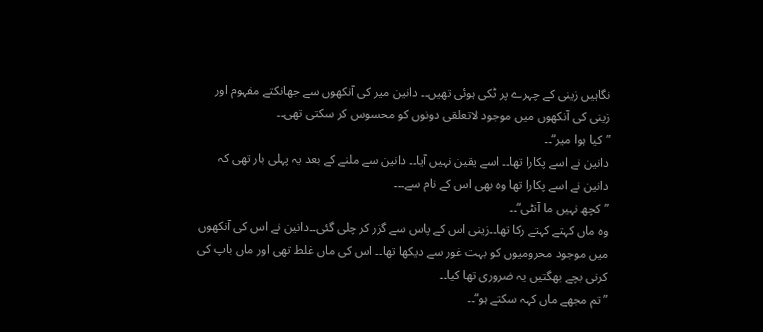نگاہیں زینی کے چہرے پر ٹکی ہوئی تھیں۔۔ دانین میر کی آنکھوں سے جھانکتے مفہوم اور زینی کی آنکھوں میں موجود لاتعلقی دونوں کو محسوس کر سکتی تھی۔۔
”کیا ہوا میر“۔۔
دانین نے اسے پکارا تھا۔۔ اسے یقین نہیں آیا۔۔ دانین سے ملنے کے بعد یہ پہلی بار تھی کہ دانین نے اسے پکارا تھا وہ بھی اس کے نام سے۔۔۔
”کچھ نہیں ما آنٹی“۔۔
وہ ماں کہتے کہتے رکا تھا۔۔زینی اس کے پاس سے گزر کر چلی گئی۔۔دانین نے اس کی آنکھوں میں موجود محرومیوں کو بہت غور سے دیکھا تھا۔۔ اس کی ماں غلط تھی اور ماں باپ کی کرنی بچے بھگتیں یہ ضروری تھا کیا۔۔
”تم مجھے ماں کہہ سکتے ہو“۔۔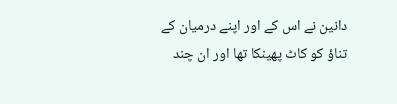دانین نے اس کے اور اپنے درمیان کے تناؤ کو کاٹ پھینکا تھا اور ان چند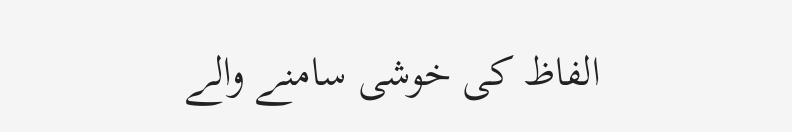الفاظ کی خوشی سامنے والے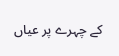کے چہرے پر عیاں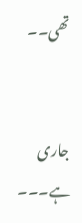تھی۔۔


جاری ہے۔۔۔